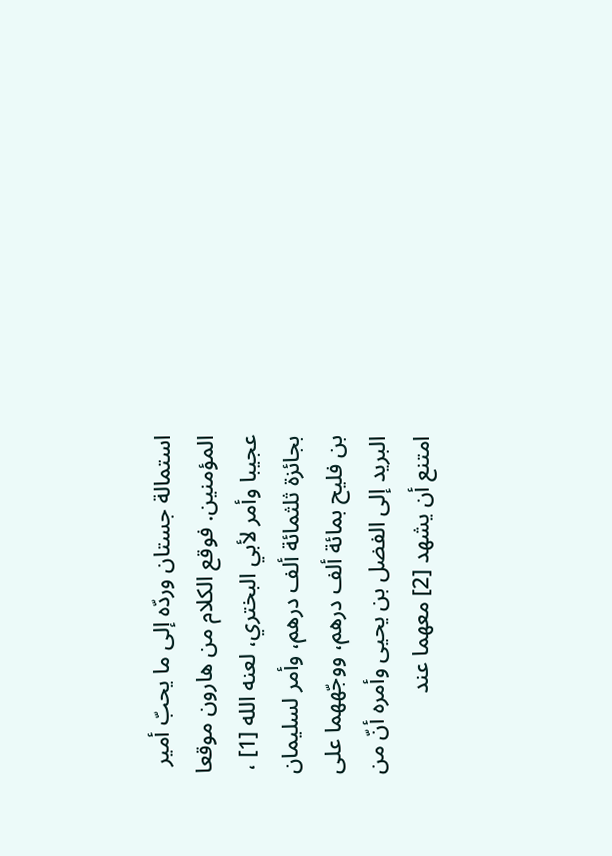استمالة جستان وردّه إلى ما يحبّ أمير المؤمنين. فوقع الكلام من هارون موقعا عجيبا وأمر لأبي البختري، لعنه الله [1] ، بجائزة ثلثمائة ألف درهم، وأمر لسليمان بن فليح بمائة ألف درهم، ووجّههما على البريد إلى الفضل بن يحيى وأمره أنّ من امتنع أن يشهد [2] معهما عند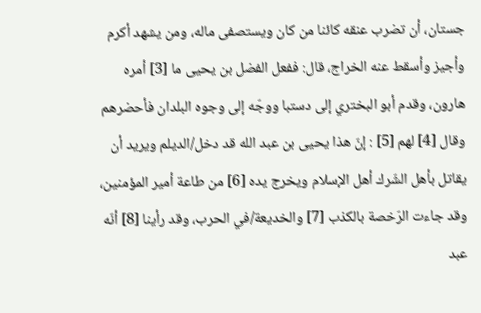جستان، أن تضرب عنقه كائنا من كان ويستصفى ماله، ومن يشهد أكرم وأجيز وأسقط عنه الخراج، قال: ففعل الفضل بن يحيى ما [3] أمره هارون، وقدم أبو البختري إلى دستبا ووجّه إلى وجوه البلدان فأحضرهم وقال [4] لهم [5] : إنّ هذا يحيى بن عبد الله قد دخل/الديلم ويريد أن يقاتل بأهل الشّرك أهل الإسلام ويخرج يده [6] من طاعة أمير المؤمنين، وقد جاءت الرّخصة بالكذب [7] والخديعة/في الحرب، وقد رأينا [8] أنّه عبد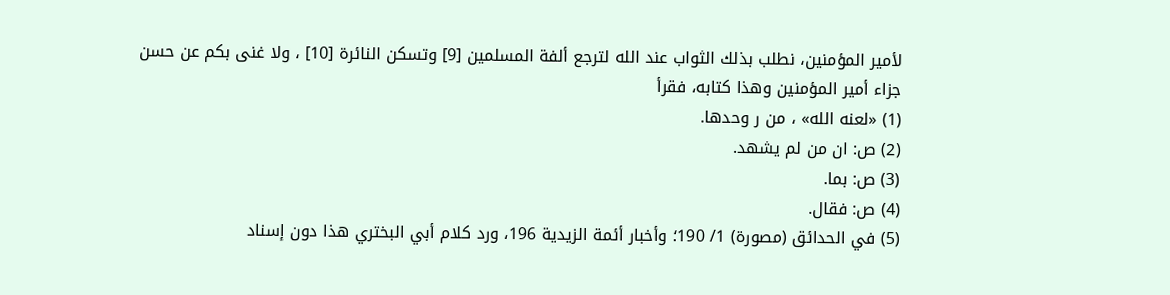لأمير المؤمنين، نطلب بذلك الثواب عند الله لترجع ألفة المسلمين [9] وتسكن النائرة [10] ، ولا غنى بكم عن حسن جزاء أمير المؤمنين وهذا كتابه، فقرأ
(1) «لعنه الله» ، من ر وحدها.
(2) ص: ان من لم يشهد.
(3) ص: بما.
(4) ص: فقال.
(5) في الحدائق (مصورة) 1/ 190؛ وأخبار أئمة الزيدية 196، ورد كلام أبي البختري هذا دون إسناد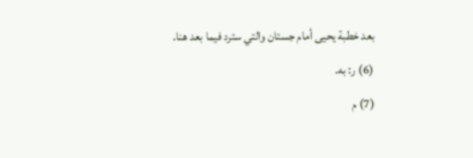بعد خطبة يحيى أمام جستان والتي سترد فيما بعد هنا.
(6) ر: به.
(7) م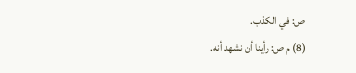ص: في الكذب.
(8) م ص: رأينا أن نشهد أنه.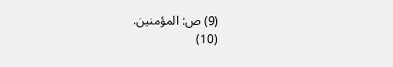(9) ص: المؤمنين.
(10)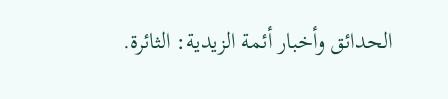الحدائق وأخبار أئمة الزيدية: الثائرة.